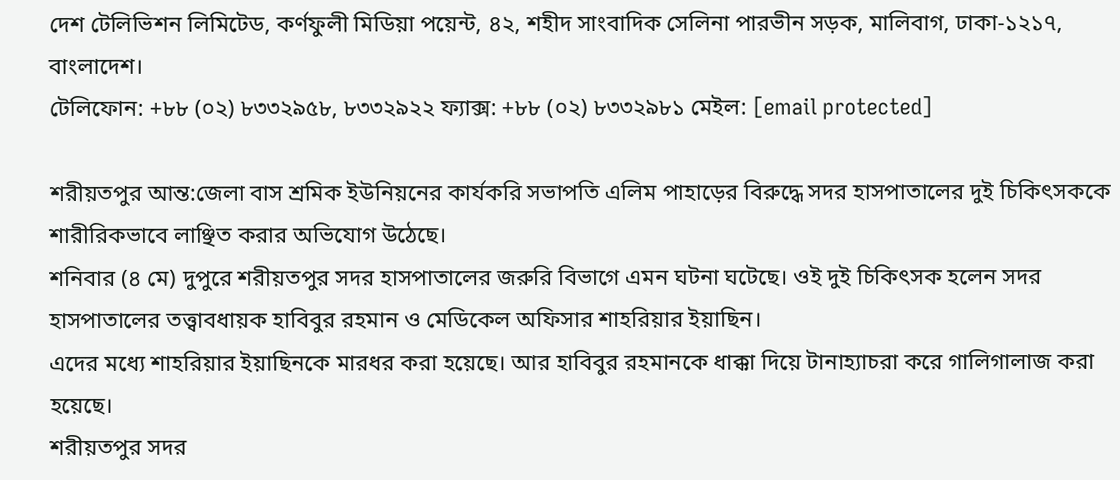দেশ টেলিভিশন লিমিটেড, কর্ণফুলী মিডিয়া পয়েন্ট, ৪২, শহীদ সাংবাদিক সেলিনা পারভীন সড়ক, মালিবাগ, ঢাকা-১২১৭, বাংলাদেশ।
টেলিফোন: +৮৮ (০২) ৮৩৩২৯৫৮, ৮৩৩২৯২২ ফ্যাক্স: +৮৮ (০২) ৮৩৩২৯৮১ মেইল: [email protected]

শরীয়তপুর আন্ত:জেলা বাস শ্রমিক ইউনিয়নের কার্যকরি সভাপতি এলিম পাহাড়ের বিরুদ্ধে সদর হাসপাতালের দুই চিকিৎসককে শারীরিকভাবে লাঞ্ছিত করার অভিযোগ উঠেছে।
শনিবার (৪ মে) দুপুরে শরীয়তপুর সদর হাসপাতালের জরুরি বিভাগে এমন ঘটনা ঘটেছে। ওই দুই চিকিৎসক হলেন সদর হাসপাতালের তত্ত্বাবধায়ক হাবিবুর রহমান ও মেডিকেল অফিসার শাহরিয়ার ইয়াছিন।
এদের মধ্যে শাহরিয়ার ইয়াছিনকে মারধর করা হয়েছে। আর হাবিবুর রহমানকে ধাক্কা দিয়ে টানাহ্যাচরা করে গালিগালাজ করা হয়েছে।
শরীয়তপুর সদর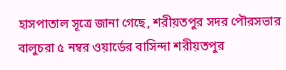হাসপাতাল সূত্রে জানা গেছে, শরীয়তপুর সদর পৌরসভার বালুচরা ৫ নম্বর ওয়ার্ডের বাসিন্দা শরীয়তপুর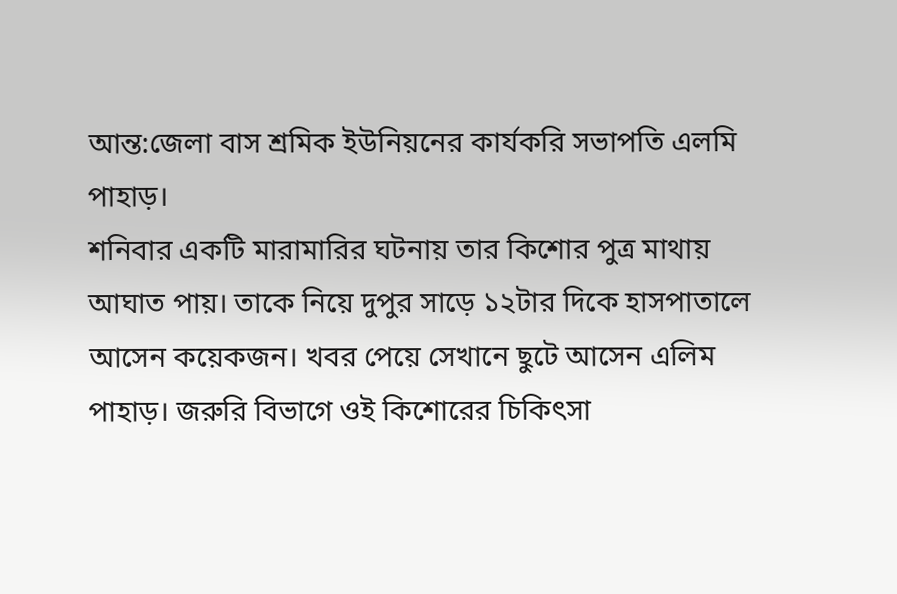আন্ত:জেলা বাস শ্রমিক ইউনিয়নের কার্যকরি সভাপতি এলমি পাহাড়।
শনিবার একটি মারামারির ঘটনায় তার কিশোর পুত্র মাথায় আঘাত পায়। তাকে নিয়ে দুপুর সাড়ে ১২টার দিকে হাসপাতালে আসেন কয়েকজন। খবর পেয়ে সেখানে ছুটে আসেন এলিম পাহাড়। জরুরি বিভাগে ওই কিশোরের চিকিৎসা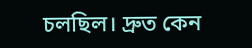চলছিল। দ্রুত কেন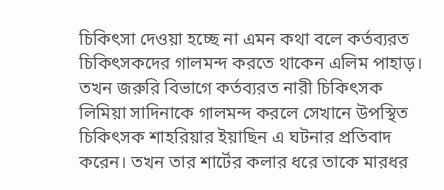চিকিৎসা দেওয়া হচ্ছে না এমন কথা বলে কর্তব্যরত চিকিৎসকদের গালমন্দ করতে থাকেন এলিম পাহাড়। তখন জরুরি বিভাগে কর্তব্যরত নারী চিকিৎসক লিমিয়া সাদিনাকে গালমন্দ করলে সেখানে উপস্থিত চিকিৎসক শাহরিয়ার ইয়াছিন এ ঘটনার প্রতিবাদ করেন। তখন তার শার্টের কলার ধরে তাকে মারধর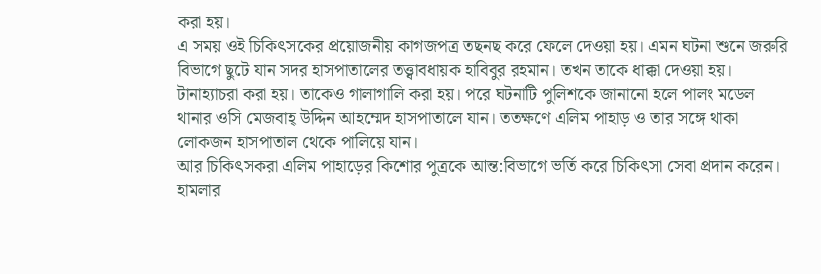করা হয়।
এ সময় ওই চিকিৎসকের প্রয়োজনীয় কাগজপত্র তছনছ করে ফেলে দেওয়া হয়। এমন ঘটনা শুনে জরুরি বিভাগে ছুটে যান সদর হাসপাতালের তত্ত্বাবধায়ক হাবিবুর রহমান। তখন তাকে ধাক্কা দেওয়া হয়। টানাহ্যাচরা করা হয়। তাকেও গালাগালি করা হয়। পরে ঘটনাটি পুলিশকে জানানো হলে পালং মডেল থানার ওসি মেজবাহ্ উদ্দিন আহম্মেদ হাসপাতালে যান। ততক্ষণে এলিম পাহাড় ও তার সঙ্গে থাকা লোকজন হাসপাতাল থেকে পালিয়ে যান।
আর চিকিৎসকরা এলিম পাহাড়ের কিশোর পুত্রকে আন্ত:বিভাগে ভর্তি করে চিকিৎসা সেবা প্রদান করেন।
হামলার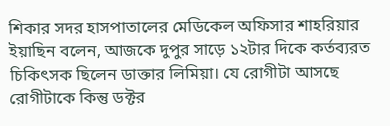শিকার সদর হাসপাতালের মেডিকেল অফিসার শাহরিয়ার ইয়াছিন বলেন, আজকে দুপুর সাড়ে ১২টার দিকে কর্তব্যরত চিকিৎসক ছিলেন ডাক্তার লিমিয়া। যে রোগীটা আসছে রোগীটাকে কিন্তু ডক্টর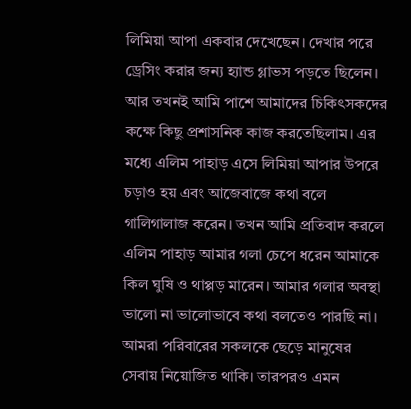লিমিয়া আপা একবার দেখেছেন। দেখার পরে ড্রেসিং করার জন্য হ্যান্ড গ্লাভস পড়তে ছিলেন। আর তখনই আমি পাশে আমাদের চিকিৎসকদের কক্ষে কিছু প্রশাসনিক কাজ করতেছিলাম। এর মধ্যে এলিম পাহাড় এসে লিমিয়া আপার উপরে চড়াও হয় এবং আজেবাজে কথা বলে গালিগালাজ করেন। তখন আমি প্রতিবাদ করলে এলিম পাহাড় আমার গলা চেপে ধরেন আমাকে কিল ঘুষি ও থাপ্পড় মারেন। আমার গলার অবস্থা ভালো না ভালোভাবে কথা বলতেও পারছি না। আমরা পরিবারের সকলকে ছেড়ে মানুষের সেবায় নিয়োজিত থাকি। তারপরও এমন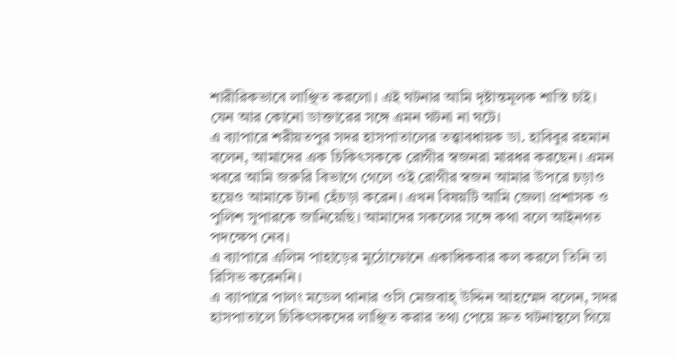শারীরিকভাবে লাঞ্ছিত করলো। এই ঘটনার আমি দৃষ্টান্তমূলক শাস্তি চাই। যেন আর কোনো ডাক্তারের সঙ্গে এমন ঘটনা না ঘটে।
এ ব্যাপারে শরীয়তপুর সদর হাসপাতালের তত্ত্বাবধায়ক ডা. হাবিবুর রহমান বলেন, আমাদের এক চিকিৎসককে রোগীর স্বজনরা মারধর করছেন। এমন খবরে আমি জরুরি বিভাগে গেলে ওই রোগীর স্বজন আমার উপরে চড়াও হয়েও আমাকে টানা হেঁচড়া করেন। এখন বিষয়টি আমি জেলা প্রশাসক ও পুলিশ সুপারকে জানিয়েছি। আমাদের সকলের সঙ্গে কথা বলে আইনগত পদক্ষেপ নেব।
এ ব্যাপারে এলিম পাহাড়ের মুঠোফোনে একাধিকবার কল করলে তিনি তা রিসিভ করেননি।
এ ব্যাপারে পালং মডেল থানার ওসি মেজবাহ্ উদ্দিন আহম্মেদ বলেন, সদর হাসপাতালে চিকিৎসকদের লাঞ্ছিত করার তথ্য পেয়ে দ্রুত ঘটনাস্থলে গিয়ে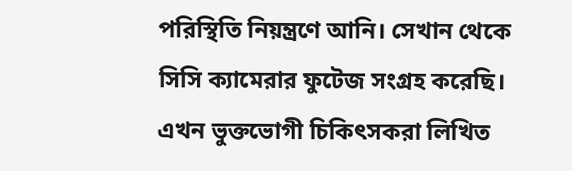পরিস্থিতি নিয়ন্ত্রণে আনি। সেখান থেকে সিসি ক্যামেরার ফুটেজ সংগ্রহ করেছি। এখন ভুক্তভোগী চিকিৎসকরা লিখিত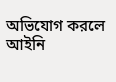অভিযোগ করলে আইনি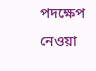পদক্ষেপ নেওয়া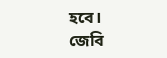হবে।
জেবি